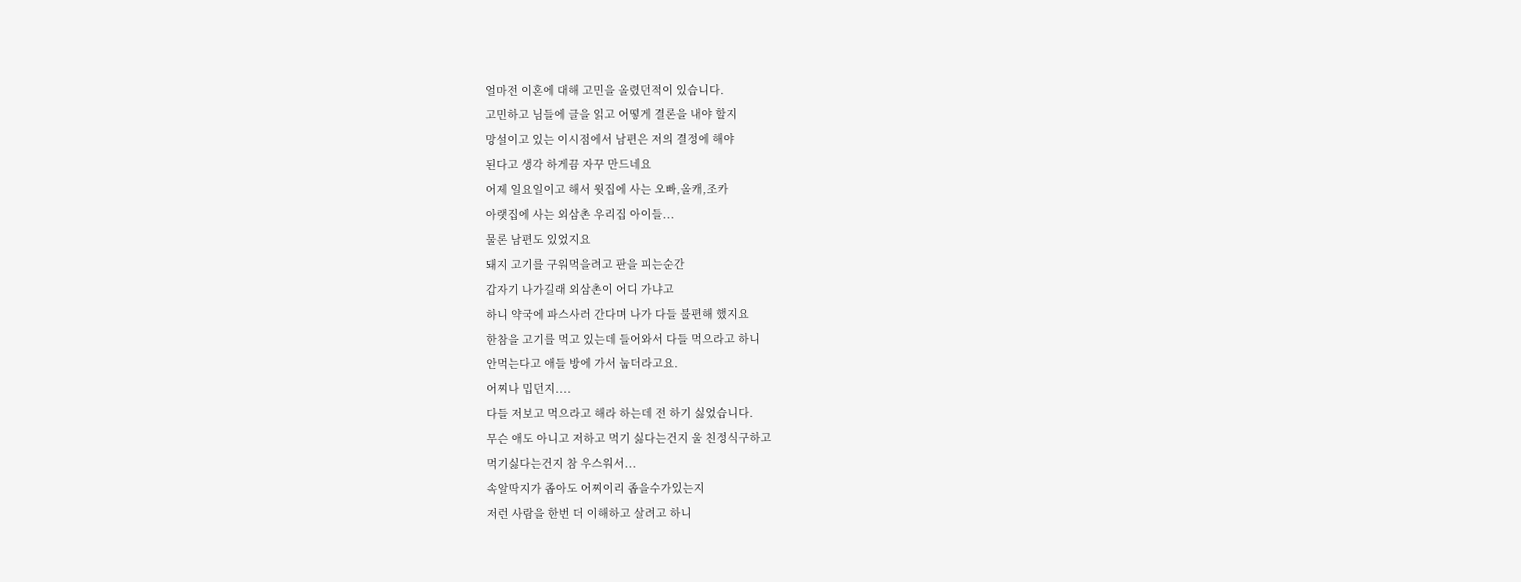얼마전 이혼에 대해 고민을 올렸던적이 있습니다.
고민하고 님들에 글을 읽고 어떻게 결론을 내야 할지
망설이고 있는 이시점에서 남편은 저의 결정에 해야
된다고 생각 하게끔 자꾸 만드네요
어제 일요일이고 해서 윗집에 사는 오빠,올캐,조카
아랫집에 사는 외삼촌 우리집 아이들...
물론 남편도 있었지요
돼지 고기를 구워먹을려고 판을 피는순간
갑자기 나가길래 외삼촌이 어디 가냐고
하니 약국에 파스사러 간다며 나가 다들 불편해 했지요
한참을 고기를 먹고 있는데 들어와서 다들 먹으라고 하니
안먹는다고 애들 방에 가서 눕더라고요.
어찌나 밉던지....
다들 저보고 먹으라고 해라 하는데 전 하기 싫었습니다.
무슨 애도 아니고 저하고 먹기 싫다는건지 울 친정식구하고
먹기싫다는건지 참 우스워서...
속알딱지가 좁아도 어찌이리 좁을수가있는지
저런 사람을 한번 더 이해하고 살려고 하니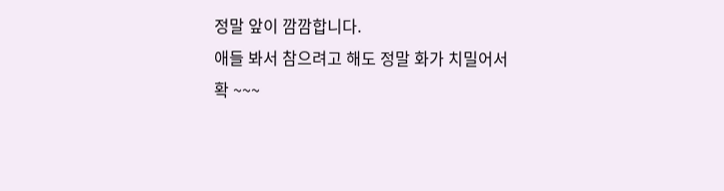정말 앞이 깜깜합니다.
애들 봐서 참으려고 해도 정말 화가 치밀어서
확 ~~~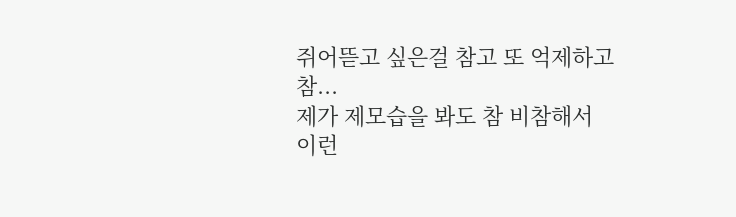쥐어뜯고 싶은걸 참고 또 억제하고 참...
제가 제모습을 봐도 참 비참해서
이런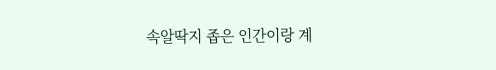속알딱지 좁은 인간이랑 계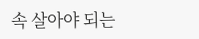속 살아야 되는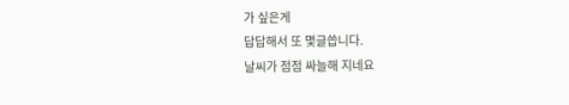가 싶은게
답답해서 또 몇글씁니다.
날씨가 점점 싸늘해 지네요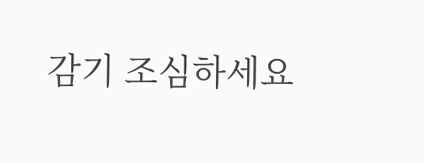감기 조심하세요